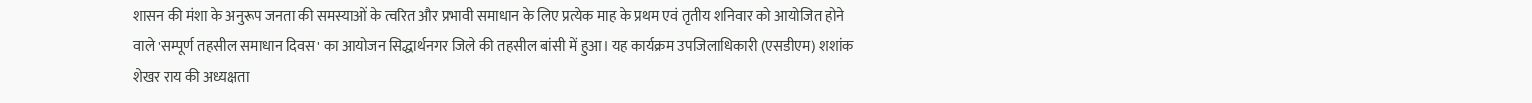शासन की मंशा के अनुरूप जनता की समस्याओं के त्वरित और प्रभावी समाधान के लिए प्रत्येक माह के प्रथम एवं तृतीय शनिवार को आयोजित होने वाले 'सम्पूर्ण तहसील समाधान दिवस' का आयोजन सिद्धार्थनगर जिले की तहसील बांसी में हुआ। यह कार्यक्रम उपजिलाधिकारी (एसडीएम) शशांक शेखर राय की अध्यक्षता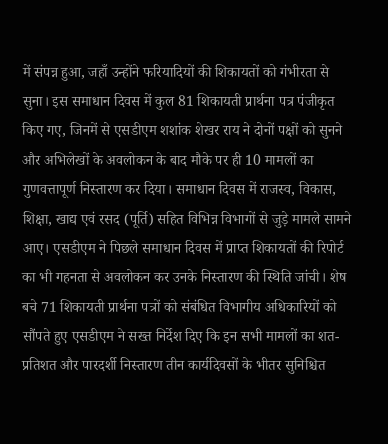में संपन्न हुआ, जहाँ उन्होंने फरियादियों की शिकायतों को गंभीरता से सुना। इस समाधान दिवस में कुल 81 शिकायती प्रार्थना पत्र पंजीकृत किए गए, जिनमें से एसडीएम शशांक शेखर राय ने दोनों पक्षों को सुनने और अभिलेखों के अवलोकन के बाद मौके पर ही 10 मामलों का गुणवत्तापूर्ण निस्तारण कर दिया। समाधान दिवस में राजस्व, विकास, शिक्षा, खाद्य एवं रसद (पूर्ति) सहित विभिन्न विभागों से जुड़े मामले सामने आए। एसडीएम ने पिछले समाधान दिवस में प्राप्त शिकायतों की रिपोर्ट का भी गहनता से अवलोकन कर उनके निस्तारण की स्थिति जांची। शेष बचे 71 शिकायती प्रार्थना पत्रों को संबंधित विभागीय अधिकारियों को सौंपते हुए एसडीएम ने सख्त निर्देश दिए कि इन सभी मामलों का शत-प्रतिशत और पारदर्शी निस्तारण तीन कार्यदिवसों के भीतर सुनिश्चित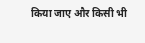किया जाए और किसी भी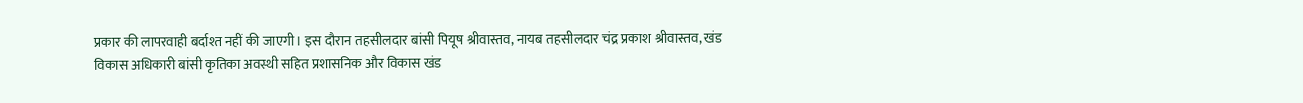प्रकार की लापरवाही बर्दाश्त नहीं की जाएगी। इस दौरान तहसीलदार बांसी पियूष श्रीवास्तव, नायब तहसीलदार चंद्र प्रकाश श्रीवास्तव, खंड विकास अधिकारी बांसी कृतिका अवस्थी सहित प्रशासनिक और विकास खंड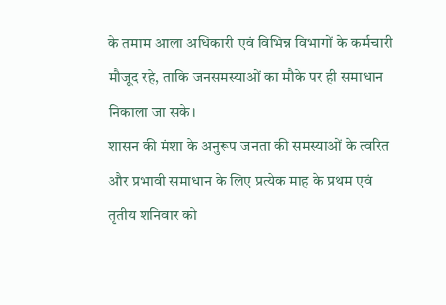के तमाम आला अधिकारी एवं विभिन्न विभागों के कर्मचारी मौजूद रहे, ताकि जनसमस्याओं का मौके पर ही समाधान निकाला जा सके।
शासन की मंशा के अनुरूप जनता की समस्याओं के त्वरित और प्रभावी समाधान के लिए प्रत्येक माह के प्रथम एवं तृतीय शनिवार को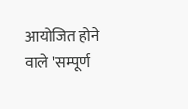आयोजित होने वाले 'सम्पूर्ण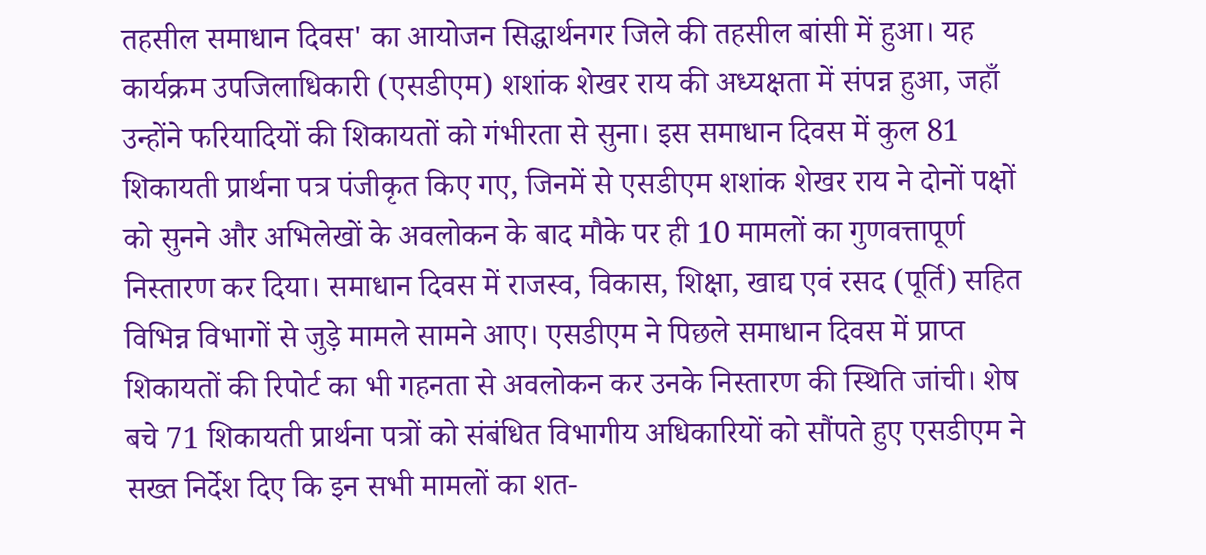तहसील समाधान दिवस' का आयोजन सिद्धार्थनगर जिले की तहसील बांसी में हुआ। यह कार्यक्रम उपजिलाधिकारी (एसडीएम) शशांक शेखर राय की अध्यक्षता में संपन्न हुआ, जहाँ उन्होंने फरियादियों की शिकायतों को गंभीरता से सुना। इस समाधान दिवस में कुल 81 शिकायती प्रार्थना पत्र पंजीकृत किए गए, जिनमें से एसडीएम शशांक शेखर राय ने दोनों पक्षों को सुनने और अभिलेखों के अवलोकन के बाद मौके पर ही 10 मामलों का गुणवत्तापूर्ण निस्तारण कर दिया। समाधान दिवस में राजस्व, विकास, शिक्षा, खाद्य एवं रसद (पूर्ति) सहित विभिन्न विभागों से जुड़े मामले सामने आए। एसडीएम ने पिछले समाधान दिवस में प्राप्त शिकायतों की रिपोर्ट का भी गहनता से अवलोकन कर उनके निस्तारण की स्थिति जांची। शेष बचे 71 शिकायती प्रार्थना पत्रों को संबंधित विभागीय अधिकारियों को सौंपते हुए एसडीएम ने सख्त निर्देश दिए कि इन सभी मामलों का शत-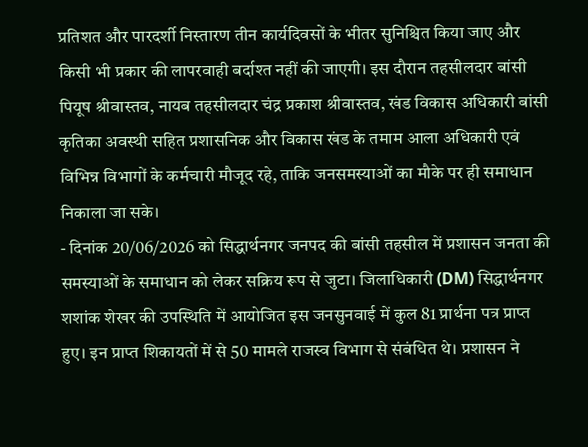प्रतिशत और पारदर्शी निस्तारण तीन कार्यदिवसों के भीतर सुनिश्चित किया जाए और किसी भी प्रकार की लापरवाही बर्दाश्त नहीं की जाएगी। इस दौरान तहसीलदार बांसी पियूष श्रीवास्तव, नायब तहसीलदार चंद्र प्रकाश श्रीवास्तव, खंड विकास अधिकारी बांसी कृतिका अवस्थी सहित प्रशासनिक और विकास खंड के तमाम आला अधिकारी एवं विभिन्न विभागों के कर्मचारी मौजूद रहे, ताकि जनसमस्याओं का मौके पर ही समाधान निकाला जा सके।
- दिनांक 20/06/2026 को सिद्धार्थनगर जनपद की बांसी तहसील में प्रशासन जनता की समस्याओं के समाधान को लेकर सक्रिय रूप से जुटा। जिलाधिकारी (DM) सिद्धार्थनगर शशांक शेखर की उपस्थिति में आयोजित इस जनसुनवाई में कुल 81 प्रार्थना पत्र प्राप्त हुए। इन प्राप्त शिकायतों में से 50 मामले राजस्व विभाग से संबंधित थे। प्रशासन ने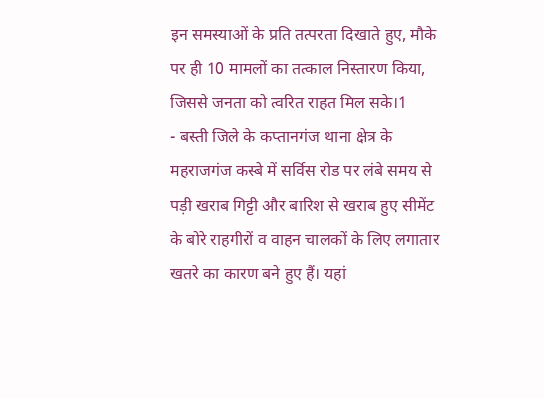इन समस्याओं के प्रति तत्परता दिखाते हुए, मौके पर ही 10 मामलों का तत्काल निस्तारण किया, जिससे जनता को त्वरित राहत मिल सके।1
- बस्ती जिले के कप्तानगंज थाना क्षेत्र के महराजगंज कस्बे में सर्विस रोड पर लंबे समय से पड़ी खराब गिट्टी और बारिश से खराब हुए सीमेंट के बोरे राहगीरों व वाहन चालकों के लिए लगातार खतरे का कारण बने हुए हैं। यहां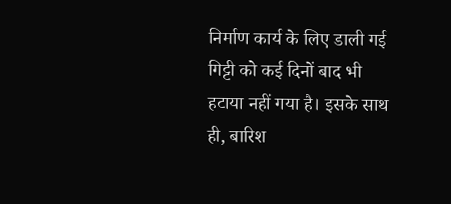निर्माण कार्य के लिए डाली गई गिट्टी को कई दिनों बाद भी हटाया नहीं गया है। इसके साथ ही, बारिश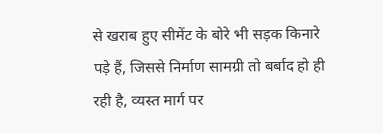से खराब हुए सीमेंट के बोरे भी सड़क किनारे पड़े हैं, जिससे निर्माण सामग्री तो बर्बाद हो ही रही है, व्यस्त मार्ग पर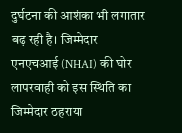दुर्घटना की आशंका भी लगातार बढ़ रही है। जिम्मेदार एनएचआई (NHAI) की घोर लापरवाही को इस स्थिति का जिम्मेदार ठहराया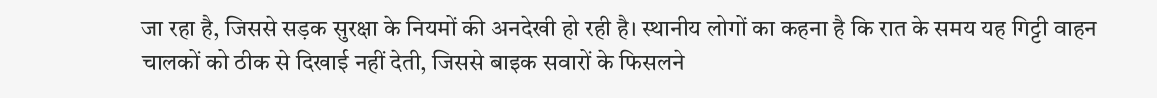जा रहा है, जिससे सड़क सुरक्षा के नियमों की अनदेखी हो रही है। स्थानीय लोगों का कहना है कि रात के समय यह गिट्टी वाहन चालकों को ठीक से दिखाई नहीं देती, जिससे बाइक सवारों के फिसलने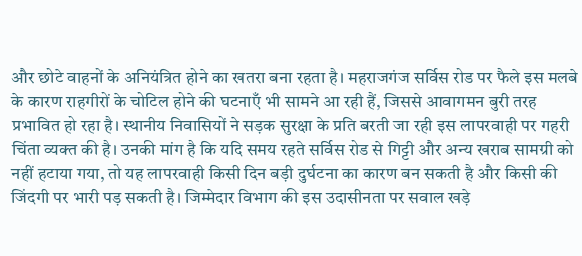और छोटे वाहनों के अनियंत्रित होने का खतरा बना रहता है। महराजगंज सर्विस रोड पर फैले इस मलबे के कारण राहगीरों के चोटिल होने की घटनाएँ भी सामने आ रही हैं, जिससे आवागमन बुरी तरह प्रभावित हो रहा है। स्थानीय निवासियों ने सड़क सुरक्षा के प्रति बरती जा रही इस लापरवाही पर गहरी चिंता व्यक्त की है। उनकी मांग है कि यदि समय रहते सर्विस रोड से गिट्टी और अन्य खराब सामग्री को नहीं हटाया गया, तो यह लापरवाही किसी दिन बड़ी दुर्घटना का कारण बन सकती है और किसी की जिंदगी पर भारी पड़ सकती है। जिम्मेदार विभाग की इस उदासीनता पर सवाल खड़े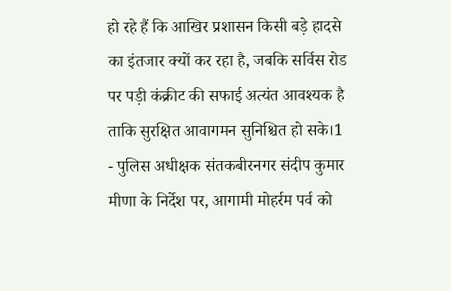हो रहे हैं कि आखिर प्रशासन किसी बड़े हादसे का इंतजार क्यों कर रहा है, जबकि सर्विस रोड पर पड़ी कंक्रीट की सफाई अत्यंत आवश्यक है ताकि सुरक्षित आवागमन सुनिश्चित हो सके।1
- पुलिस अधीक्षक संतकबीरनगर संदीप कुमार मीणा के निर्देश पर, आगामी मोहर्रम पर्व को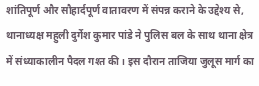शांतिपूर्ण और सौहार्दपूर्ण वातावरण में संपन्न कराने के उद्देश्य से, थानाध्यक्ष महुली दुर्गेश कुमार पांडे ने पुलिस बल के साथ थाना क्षेत्र में संध्याकालीन पैदल गश्त की। इस दौरान ताजिया जुलूस मार्ग का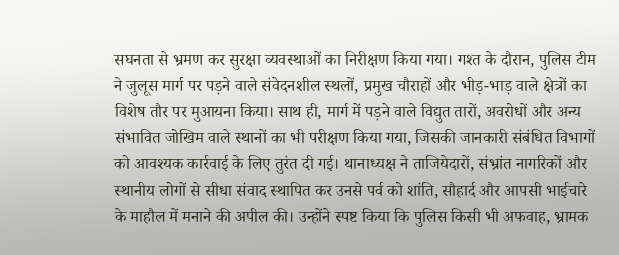सघनता से भ्रमण कर सुरक्षा व्यवस्थाओं का निरीक्षण किया गया। गश्त के दौरान, पुलिस टीम ने जुलूस मार्ग पर पड़ने वाले संवेदनशील स्थलों, प्रमुख चौराहों और भीड़-भाड़ वाले क्षेत्रों का विशेष तौर पर मुआयना किया। साथ ही, मार्ग में पड़ने वाले विद्युत तारों, अवरोधों और अन्य संभावित जोखिम वाले स्थानों का भी परीक्षण किया गया, जिसकी जानकारी संबंधित विभागों को आवश्यक कार्रवाई के लिए तुरंत दी गई। थानाध्यक्ष ने ताजियेदारों, संभ्रांत नागरिकों और स्थानीय लोगों से सीधा संवाद स्थापित कर उनसे पर्व को शांति, सौहार्द और आपसी भाईचारे के माहौल में मनाने की अपील की। उन्होंने स्पष्ट किया कि पुलिस किसी भी अफवाह, भ्रामक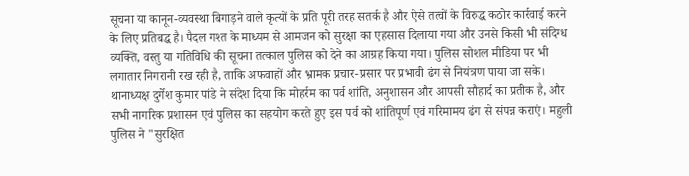सूचना या कानून-व्यवस्था बिगाड़ने वाले कृत्यों के प्रति पूरी तरह सतर्क है और ऐसे तत्वों के विरुद्ध कठोर कार्रवाई करने के लिए प्रतिबद्ध है। पैदल गश्त के माध्यम से आमजन को सुरक्षा का एहसास दिलाया गया और उनसे किसी भी संदिग्ध व्यक्ति, वस्तु या गतिविधि की सूचना तत्काल पुलिस को देने का आग्रह किया गया। पुलिस सोशल मीडिया पर भी लगातार निगरानी रख रही है, ताकि अफवाहों और भ्रामक प्रचार-प्रसार पर प्रभावी ढंग से नियंत्रण पाया जा सके। थानाध्यक्ष दुर्गेश कुमार पांडे ने संदेश दिया कि मोहर्रम का पर्व शांति, अनुशासन और आपसी सौहार्द का प्रतीक है, और सभी नागरिक प्रशासन एवं पुलिस का सहयोग करते हुए इस पर्व को शांतिपूर्ण एवं गरिमामय ढंग से संपन्न कराएं। महुली पुलिस ने "सुरक्षित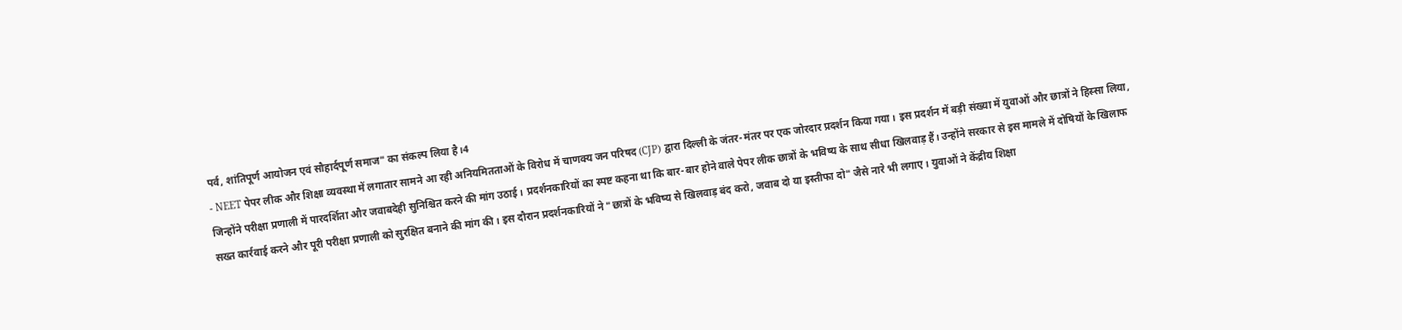पर्व, शांतिपूर्ण आयोजन एवं सौहार्दपूर्ण समाज" का संकल्प लिया है।4
- NEET पेपर लीक और शिक्षा व्यवस्था में लगातार सामने आ रही अनियमितताओं के विरोध में चाणक्य जन परिषद (CJP) द्वारा दिल्ली के जंतर-मंतर पर एक जोरदार प्रदर्शन किया गया। इस प्रदर्शन में बड़ी संख्या में युवाओं और छात्रों ने हिस्सा लिया, जिन्होंने परीक्षा प्रणाली में पारदर्शिता और जवाबदेही सुनिश्चित करने की मांग उठाई। प्रदर्शनकारियों का स्पष्ट कहना था कि बार-बार होने वाले पेपर लीक छात्रों के भविष्य के साथ सीधा खिलवाड़ हैं। उन्होंने सरकार से इस मामले में दोषियों के खिलाफ सख्त कार्रवाई करने और पूरी परीक्षा प्रणाली को सुरक्षित बनाने की मांग की। इस दौरान प्रदर्शनकारियों ने "छात्रों के भविष्य से खिलवाड़ बंद करो, जवाब दो या इस्तीफा दो" जैसे नारे भी लगाए। युवाओं ने केंद्रीय शिक्षा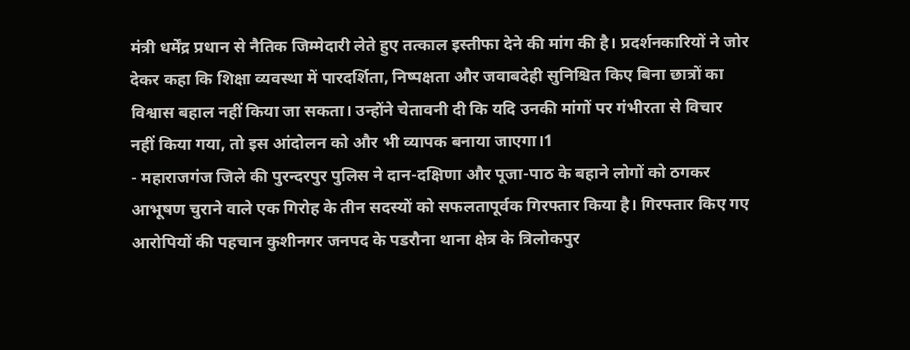मंत्री धर्मेंद्र प्रधान से नैतिक जिम्मेदारी लेते हुए तत्काल इस्तीफा देने की मांग की है। प्रदर्शनकारियों ने जोर देकर कहा कि शिक्षा व्यवस्था में पारदर्शिता, निष्पक्षता और जवाबदेही सुनिश्चित किए बिना छात्रों का विश्वास बहाल नहीं किया जा सकता। उन्होंने चेतावनी दी कि यदि उनकी मांगों पर गंभीरता से विचार नहीं किया गया, तो इस आंदोलन को और भी व्यापक बनाया जाएगा।1
- महाराजगंज जिले की पुरन्दरपुर पुलिस ने दान-दक्षिणा और पूजा-पाठ के बहाने लोगों को ठगकर आभूषण चुराने वाले एक गिरोह के तीन सदस्यों को सफलतापूर्वक गिरफ्तार किया है। गिरफ्तार किए गए आरोपियों की पहचान कुशीनगर जनपद के पडरौना थाना क्षेत्र के त्रिलोकपुर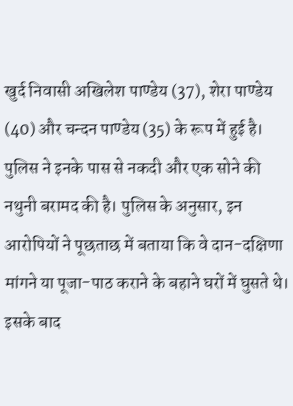खुर्द निवासी अखिलेश पाण्डेय (37), शेरा पाण्डेय (40) और चन्दन पाण्डेय (35) के रूप में हुई है। पुलिस ने इनके पास से नकदी और एक सोने की नथुनी बरामद की है। पुलिस के अनुसार, इन आरोपियों ने पूछताछ में बताया कि वे दान-दक्षिणा मांगने या पूजा-पाठ कराने के बहाने घरों में घुसते थे। इसके बाद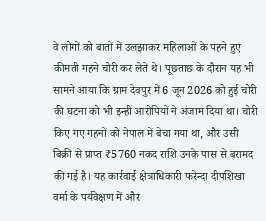वे लोगों को बातों में उलझाकर महिलाओं के पहने हुए कीमती गहने चोरी कर लेते थे। पूछताछ के दौरान यह भी सामने आया कि ग्राम देवपुर में 6 जून 2026 को हुई चोरी की घटना को भी इन्हीं आरोपियों ने अंजाम दिया था। चोरी किए गए गहनों को नेपाल में बेचा गया था, और उसी बिक्री से प्राप्त ₹5760 नकद राशि उनके पास से बरामद की गई है। यह कार्रवाई क्षेत्राधिकारी फरेन्दा दीपशिखा वर्मा के पर्यवेक्षण में और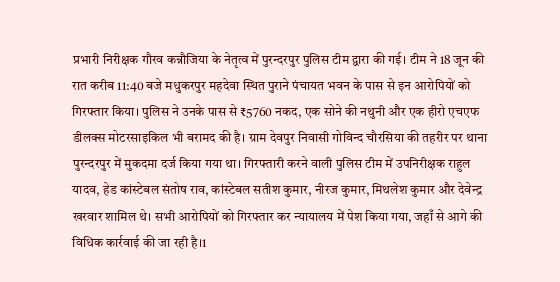प्रभारी निरीक्षक गौरव कन्नौजिया के नेतृत्व में पुरन्दरपुर पुलिस टीम द्वारा की गई। टीम ने 18 जून की रात करीब 11:40 बजे मधुकरपुर महदेवा स्थित पुराने पंचायत भवन के पास से इन आरोपियों को गिरफ्तार किया। पुलिस ने उनके पास से ₹5760 नकद, एक सोने की नथुनी और एक हीरो एचएफ डीलक्स मोटरसाइकिल भी बरामद की है। ग्राम देवपुर निवासी गोविन्द चौरसिया की तहरीर पर थाना पुरन्दरपुर में मुकदमा दर्ज किया गया था। गिरफ्तारी करने वाली पुलिस टीम में उपनिरीक्षक राहुल यादव, हेड कांस्टेबल संतोष राव, कांस्टेबल सतीश कुमार, नीरज कुमार, मिथलेश कुमार और देवेन्द्र खरवार शामिल थे। सभी आरोपियों को गिरफ्तार कर न्यायालय में पेश किया गया, जहाँ से आगे की विधिक कार्रवाई की जा रही है।1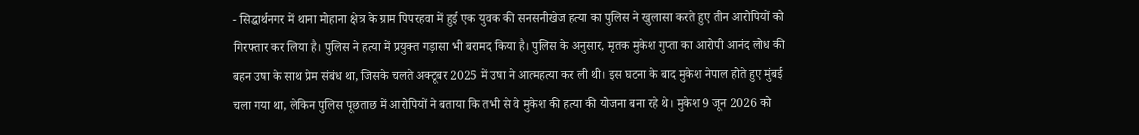- सिद्धार्थनगर में थाना मोहाना क्षेत्र के ग्राम पिपरहवा में हुई एक युवक की सनसनीखेज हत्या का पुलिस ने खुलासा करते हुए तीन आरोपियों को गिरफ्तार कर लिया है। पुलिस ने हत्या में प्रयुक्त गड़ासा भी बरामद किया है। पुलिस के अनुसार, मृतक मुकेश गुप्ता का आरोपी आनंद लोध की बहन उषा के साथ प्रेम संबंध था, जिसके चलते अक्टूबर 2025 में उषा ने आत्महत्या कर ली थी। इस घटना के बाद मुकेश नेपाल होते हुए मुंबई चला गया था, लेकिन पुलिस पूछताछ में आरोपियों ने बताया कि तभी से वे मुकेश की हत्या की योजना बना रहे थे। मुकेश 9 जून 2026 को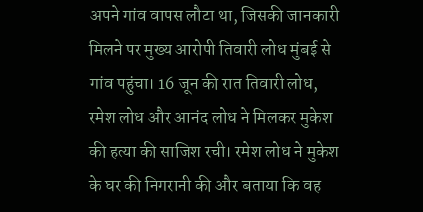अपने गांव वापस लौटा था, जिसकी जानकारी मिलने पर मुख्य आरोपी तिवारी लोध मुंबई से गांव पहुंचा। 16 जून की रात तिवारी लोध, रमेश लोध और आनंद लोध ने मिलकर मुकेश की हत्या की साजिश रची। रमेश लोध ने मुकेश के घर की निगरानी की और बताया कि वह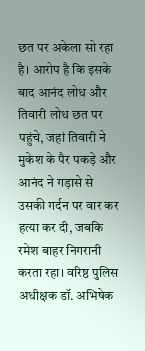छत पर अकेला सो रहा है। आरोप है कि इसके बाद आनंद लोध और तिवारी लोध छत पर पहुंचे, जहां तिवारी ने मुकेश के पैर पकड़े और आनंद ने गड़ासे से उसकी गर्दन पर वार कर हत्या कर दी, जबकि रमेश बाहर निगरानी करता रहा। वरिष्ठ पुलिस अधीक्षक डॉ. अभिषेक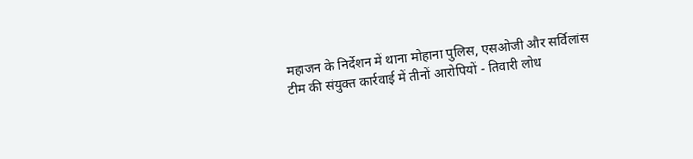महाजन के निर्देशन में थाना मोहाना पुलिस, एसओजी और सर्विलांस टीम की संयुक्त कार्रवाई में तीनों आरोपियों - तिवारी लोध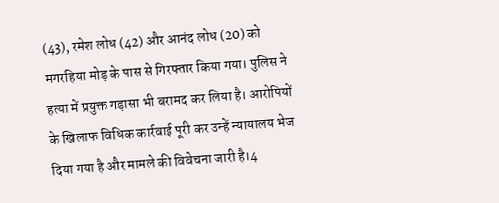(43), रमेश लोध (42) और आनंद लोध (20) को मगरहिया मोड़ के पास से गिरफ्तार किया गया। पुलिस ने हत्या में प्रयुक्त गड़ासा भी बरामद कर लिया है। आरोपियों के खिलाफ विधिक कार्रवाई पूरी कर उन्हें न्यायालय भेज दिया गया है और मामले की विवेचना जारी है।4